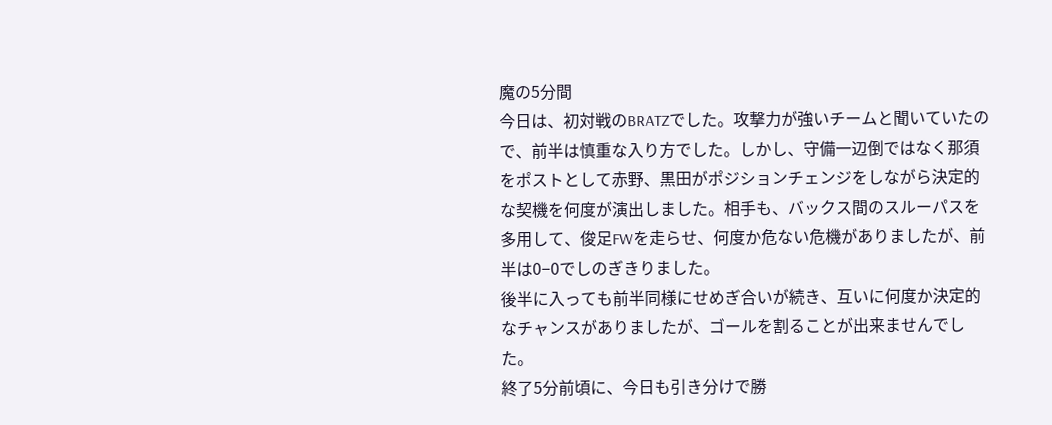魔の5分間
今日は、初対戦のBRATZでした。攻撃力が強いチームと聞いていたので、前半は慎重な入り方でした。しかし、守備一辺倒ではなく那須をポストとして赤野、黒田がポジションチェンジをしながら決定的な契機を何度が演出しました。相手も、バックス間のスルーパスを多用して、俊足FWを走らせ、何度か危ない危機がありましたが、前半は0−0でしのぎきりました。
後半に入っても前半同様にせめぎ合いが続き、互いに何度か決定的なチャンスがありましたが、ゴールを割ることが出来ませんでした。
終了5分前頃に、今日も引き分けで勝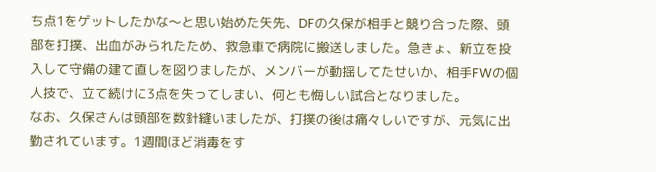ち点1をゲットしたかな〜と思い始めた矢先、DFの久保が相手と競り合った際、頭部を打撲、出血がみられたため、救急車で病院に搬送しました。急きょ、新立を投入して守備の建て直しを図りましたが、メンバーが動揺してたせいか、相手FWの個人技で、立て続けに3点を失ってしまい、何とも悔しい試合となりました。
なお、久保さんは頭部を数針縫いましたが、打撲の後は痛々しいですが、元気に出勤されています。1週間ほど消毒をす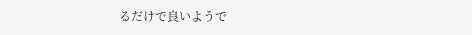るだけで良いようで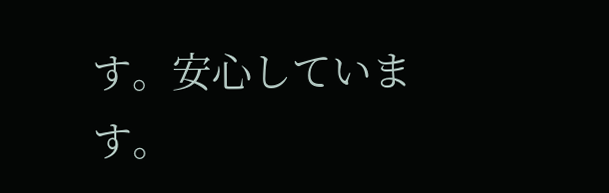す。安心しています。